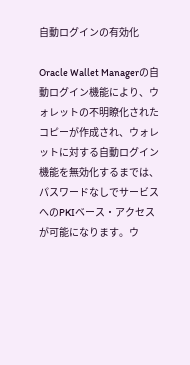自動ログインの有効化

Oracle Wallet Managerの自動ログイン機能により、ウォレットの不明瞭化されたコピーが作成され、ウォレットに対する自動ログイン機能を無効化するまでは、パスワードなしでサービスへのPKIベース・アクセスが可能になります。ウ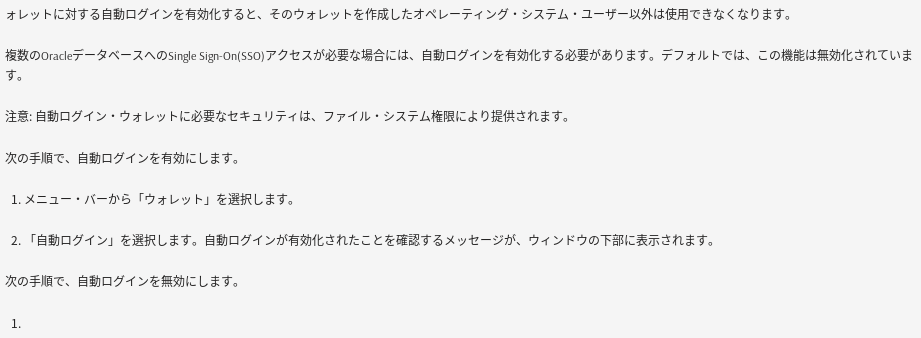ォレットに対する自動ログインを有効化すると、そのウォレットを作成したオペレーティング・システム・ユーザー以外は使用できなくなります。

複数のOracleデータベースへのSingle Sign-On(SSO)アクセスが必要な場合には、自動ログインを有効化する必要があります。デフォルトでは、この機能は無効化されています。

注意: 自動ログイン・ウォレットに必要なセキュリティは、ファイル・システム権限により提供されます。

次の手順で、自動ログインを有効にします。

  1. メニュー・バーから「ウォレット」を選択します。

  2. 「自動ログイン」を選択します。自動ログインが有効化されたことを確認するメッセージが、ウィンドウの下部に表示されます。

次の手順で、自動ログインを無効にします。

  1.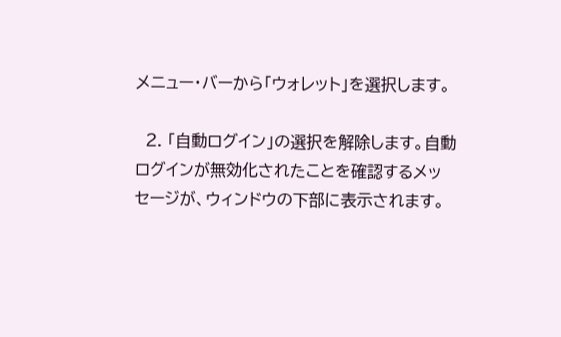メニュー・バーから「ウォレット」を選択します。

  2. 「自動ログイン」の選択を解除します。自動ログインが無効化されたことを確認するメッセージが、ウィンドウの下部に表示されます。